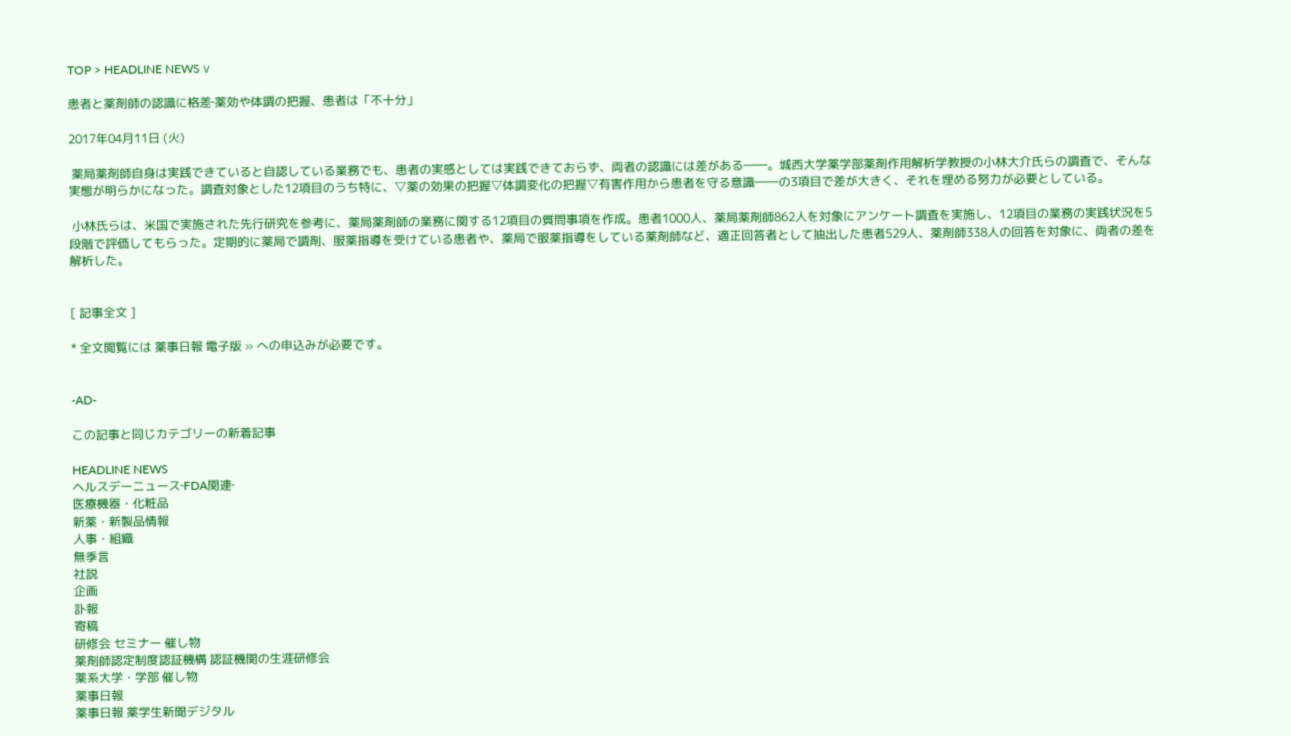TOP > HEADLINE NEWS ∨

患者と薬剤師の認識に格差‐薬効や体調の把握、患者は「不十分」

2017年04月11日 (火)

 薬局薬剤師自身は実践できていると自認している業務でも、患者の実感としては実践できておらず、両者の認識には差がある――。城西大学薬学部薬剤作用解析学教授の小林大介氏らの調査で、そんな実態が明らかになった。調査対象とした12項目のうち特に、▽薬の効果の把握▽体調変化の把握▽有害作用から患者を守る意識――の3項目で差が大きく、それを埋める努力が必要としている。

 小林氏らは、米国で実施された先行研究を参考に、薬局薬剤師の業務に関する12項目の質問事項を作成。患者1000人、薬局薬剤師862人を対象にアンケート調査を実施し、12項目の業務の実践状況を5段階で評価してもらった。定期的に薬局で調剤、服薬指導を受けている患者や、薬局で服薬指導をしている薬剤師など、適正回答者として抽出した患者529人、薬剤師338人の回答を対象に、両者の差を解析した。


[ 記事全文 ]

* 全文閲覧には 薬事日報 電子版 » への申込みが必要です。


‐AD‐

この記事と同じカテゴリーの新着記事

HEADLINE NEWS
ヘルスデーニュース‐FDA関連‐
医療機器・化粧品
新薬・新製品情報
人事・組織
無季言
社説
企画
訃報
寄稿
研修会 セミナー 催し物
薬剤師認定制度認証機構 認証機関の生涯研修会
薬系大学・学部 催し物
薬事日報
薬事日報 薬学生新聞デジタル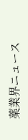薬業界ニュース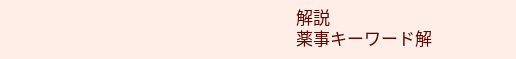解説
薬事キーワード解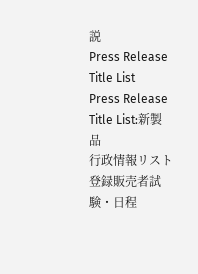説
Press Release Title List
Press Release Title List:新製品
行政情報リスト
登録販売者試験・日程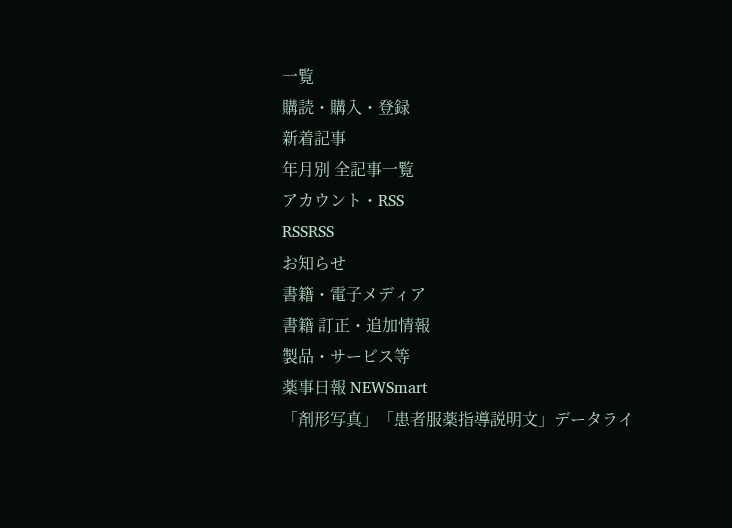一覧
購読・購入・登録
新着記事
年月別 全記事一覧
アカウント・RSS
RSSRSS
お知らせ
書籍・電子メディア
書籍 訂正・追加情報
製品・サービス等
薬事日報 NEWSmart
「剤形写真」「患者服薬指導説明文」データライ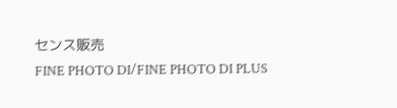センス販売
FINE PHOTO DI/FINE PHOTO DI PLUS